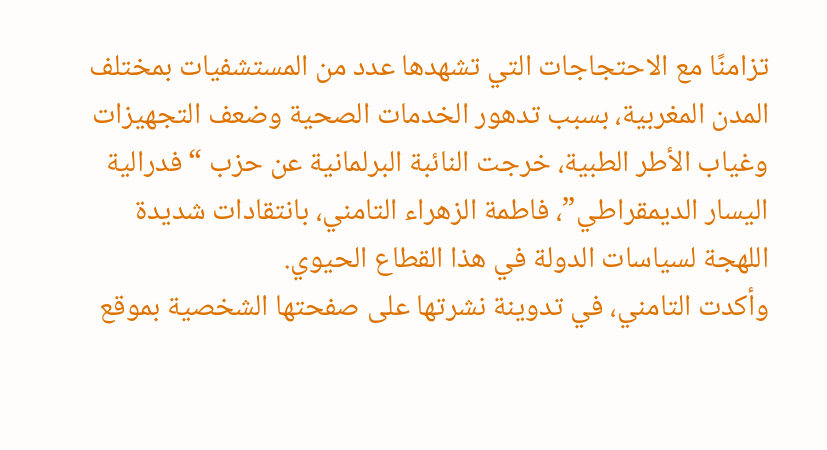تزامنًا مع الاحتجاجات التي تشهدها عدد من المستشفيات بمختلف المدن المغربية، بسبب تدهور الخدمات الصحية وضعف التجهيزات وغياب الأطر الطبية، خرجت النائبة البرلمانية عن حزب “فدرالية اليسار الديمقراطي”، فاطمة الزهراء التامني، بانتقادات شديدة اللهجة لسياسات الدولة في هذا القطاع الحيوي.
وأكدت التامني، في تدوينة نشرتها على صفحتها الشخصية بموقع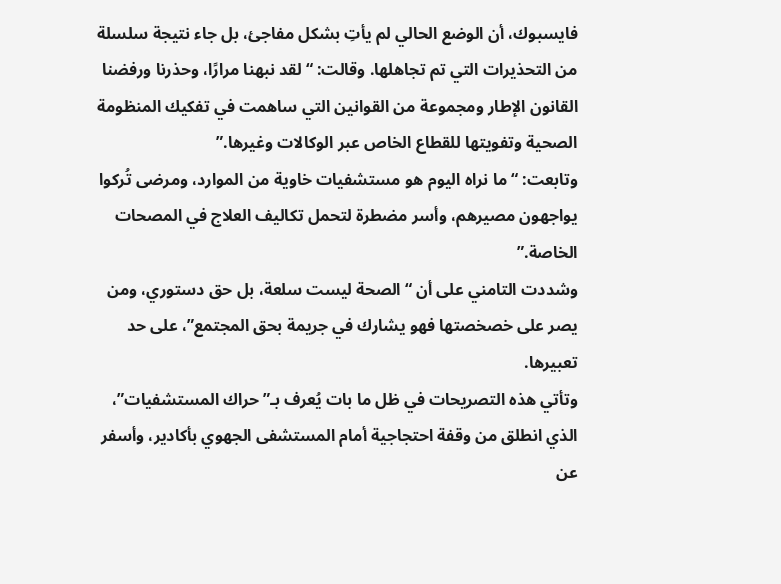فايسبوك، أن الوضع الحالي لم يأتِ بشكل مفاجئ، بل جاء نتيجة سلسلة من التحذيرات التي تم تجاهلها. وقالت: “لقد نبهنا مرارًا، وحذرنا ورفضنا القانون الإطار ومجموعة من القوانين التي ساهمت في تفكيك المنظومة الصحية وتفويتها للقطاع الخاص عبر الوكالات وغيرها.”
وتابعت: “ما نراه اليوم هو مستشفيات خاوية من الموارد، ومرضى تُركوا يواجهون مصيرهم، وأسر مضطرة لتحمل تكاليف العلاج في المصحات الخاصة.”
وشددت التامني على أن “الصحة ليست سلعة، بل حق دستوري، ومن يصر على خصخصتها فهو يشارك في جريمة بحق المجتمع”، على حد تعبيرها.
وتأتي هذه التصريحات في ظل ما بات يُعرف بـ”حراك المستشفيات”، الذي انطلق من وقفة احتجاجية أمام المستشفى الجهوي بأكادير، وأسفر عن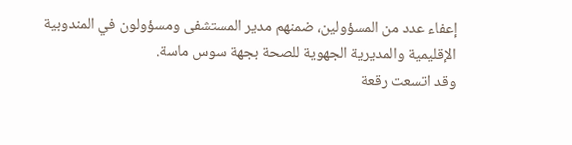إعفاء عدد من المسؤولين، ضمنهم مدير المستشفى ومسؤولون في المندوبية الإقليمية والمديرية الجهوية للصحة بجهة سوس ماسة.
وقد اتسعت رقعة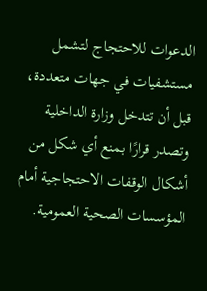الدعوات للاحتجاج لتشمل مستشفيات في جهات متعددة، قبل أن تتدخل وزارة الداخلية وتصدر قرارًا بمنع أي شكل من أشكال الوقفات الاحتجاجية أمام المؤسسات الصحية العمومية.